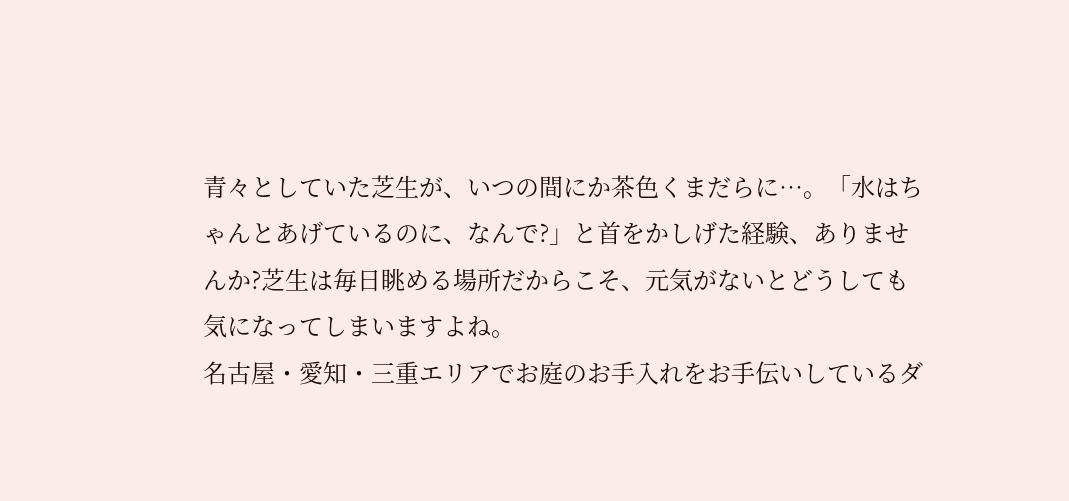青々としていた芝生が、いつの間にか茶色くまだらに…。「水はちゃんとあげているのに、なんで?」と首をかしげた経験、ありませんか?芝生は毎日眺める場所だからこそ、元気がないとどうしても気になってしまいますよね。
名古屋・愛知・三重エリアでお庭のお手入れをお手伝いしているダ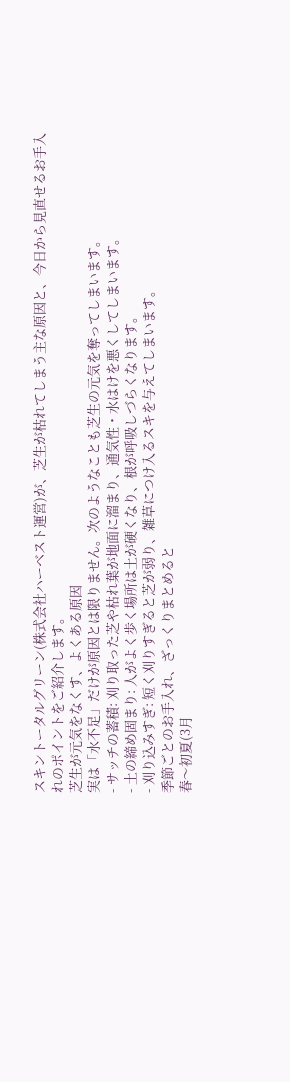スキントータルグリーン(株式会社ハーベスト運営)が、芝生が枯れてしまう主な原因と、今日から見直せるお手入れのポイントをご紹介します。
芝生が元気をなくす、よくある原因
実は「水不足」だけが原因とは限りません。次のようなことも芝生の元気を奪ってしまいます。
- サッチの蓄積: 刈り取った芝や枯れ葉が地面に溜まり、通気性・水はけを悪くしてしまいます。
- 土の締め固まり: 人がよく歩く場所は土が硬くなり、根が呼吸しづらくなります。
- 刈り込みすぎ: 短く刈りすぎると芝が弱り、雑草につけ入るスキを与えてしまいます。
季節ごとのお手入れ、ざっくりまとめると
春〜初夏(3月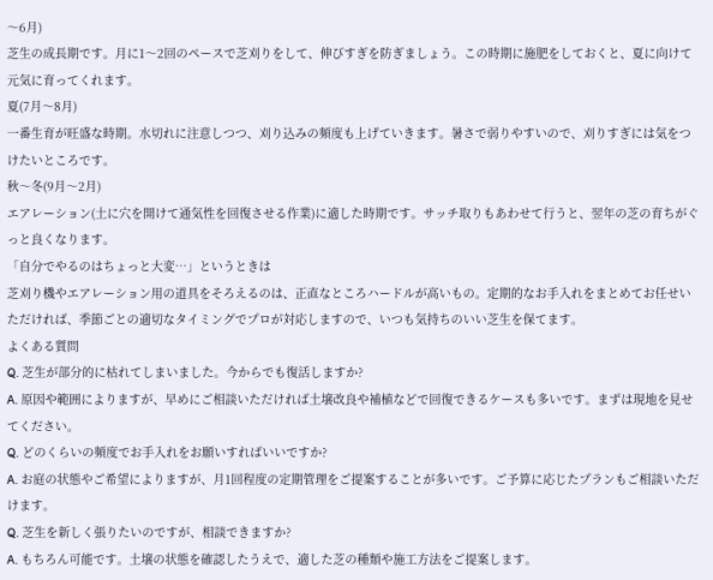〜6月)
芝生の成長期です。月に1〜2回のペースで芝刈りをして、伸びすぎを防ぎましょう。この時期に施肥をしておくと、夏に向けて元気に育ってくれます。
夏(7月〜8月)
一番生育が旺盛な時期。水切れに注意しつつ、刈り込みの頻度も上げていきます。暑さで弱りやすいので、刈りすぎには気をつけたいところです。
秋〜冬(9月〜2月)
エアレーション(土に穴を開けて通気性を回復させる作業)に適した時期です。サッチ取りもあわせて行うと、翌年の芝の育ちがぐっと良くなります。
「自分でやるのはちょっと大変…」というときは
芝刈り機やエアレーション用の道具をそろえるのは、正直なところハードルが高いもの。定期的なお手入れをまとめてお任せいただければ、季節ごとの適切なタイミングでプロが対応しますので、いつも気持ちのいい芝生を保てます。
よくある質問
Q. 芝生が部分的に枯れてしまいました。今からでも復活しますか?
A. 原因や範囲によりますが、早めにご相談いただければ土壌改良や補植などで回復できるケースも多いです。まずは現地を見せてください。
Q. どのくらいの頻度でお手入れをお願いすればいいですか?
A. お庭の状態やご希望によりますが、月1回程度の定期管理をご提案することが多いです。ご予算に応じたプランもご相談いただけます。
Q. 芝生を新しく張りたいのですが、相談できますか?
A. もちろん可能です。土壌の状態を確認したうえで、適した芝の種類や施工方法をご提案します。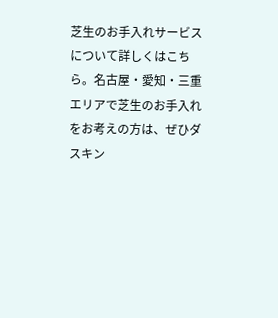芝生のお手入れサービスについて詳しくはこちら。名古屋・愛知・三重エリアで芝生のお手入れをお考えの方は、ぜひダスキン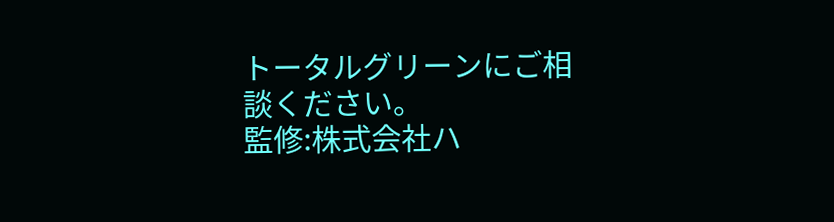トータルグリーンにご相談ください。
監修:株式会社ハ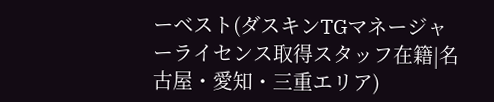ーベスト(ダスキンTGマネージャーライセンス取得スタッフ在籍|名古屋・愛知・三重エリア)